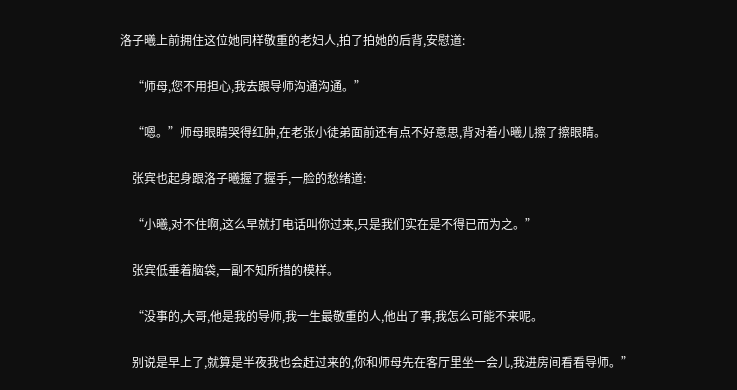洛子曦上前拥住这位她同样敬重的老妇人,拍了拍她的后背,安慰道:

    “师母,您不用担心,我去跟导师沟通沟通。”

    “嗯。”师母眼睛哭得红肿,在老张小徒弟面前还有点不好意思,背对着小曦儿擦了擦眼睛。

    张宾也起身跟洛子曦握了握手,一脸的愁绪道:

    “小曦,对不住啊,这么早就打电话叫你过来,只是我们实在是不得已而为之。”

    张宾低垂着脑袋,一副不知所措的模样。

    “没事的,大哥,他是我的导师,我一生最敬重的人,他出了事,我怎么可能不来呢。

    别说是早上了,就算是半夜我也会赶过来的,你和师母先在客厅里坐一会儿,我进房间看看导师。”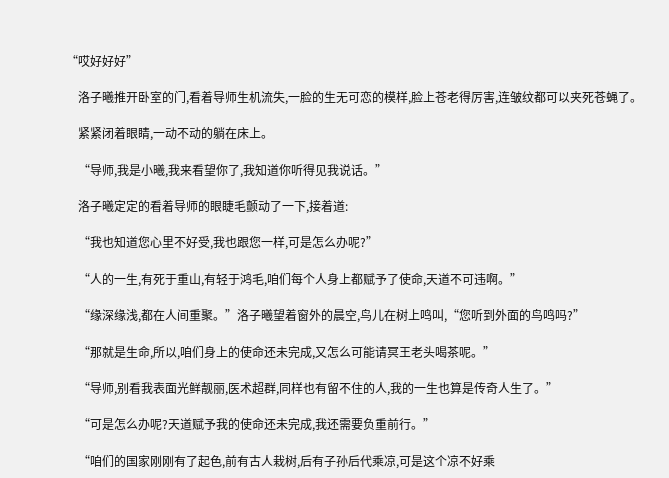“哎好好好”

    洛子曦推开卧室的门,看着导师生机流失,一脸的生无可恋的模样,脸上苍老得厉害,连皱纹都可以夹死苍蝇了。

    紧紧闭着眼睛,一动不动的躺在床上。

    “导师,我是小曦,我来看望你了,我知道你听得见我说话。”

    洛子曦定定的看着导师的眼睫毛颤动了一下,接着道:

    “我也知道您心里不好受,我也跟您一样,可是怎么办呢?”

    “人的一生,有死于重山,有轻于鸿毛,咱们每个人身上都赋予了使命,天道不可违啊。”

    “缘深缘浅,都在人间重聚。”洛子曦望着窗外的晨空,鸟儿在树上鸣叫,“您听到外面的鸟鸣吗?”

    “那就是生命,所以,咱们身上的使命还未完成,又怎么可能请冥王老头喝茶呢。”

    “导师,别看我表面光鲜靓丽,医术超群,同样也有留不住的人,我的一生也算是传奇人生了。”

    “可是怎么办呢?天道赋予我的使命还未完成,我还需要负重前行。”

    “咱们的国家刚刚有了起色,前有古人栽树,后有子孙后代乘凉,可是这个凉不好乘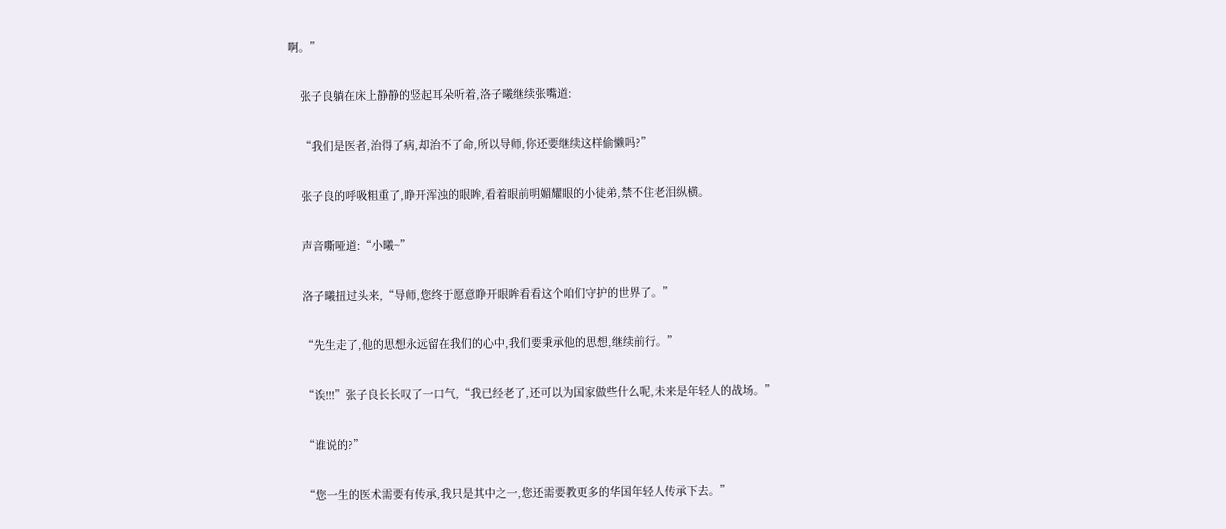啊。”

    张子良躺在床上静静的竖起耳朵听着,洛子曦继续张嘴道:

    “我们是医者,治得了病,却治不了命,所以导师,你还要继续这样偷懒吗?”

    张子良的呼吸粗重了,睁开浑浊的眼眸,看着眼前明媚耀眼的小徒弟,禁不住老泪纵横。

    声音嘶哑道:“小曦~”

    洛子曦扭过头来,“导师,您终于愿意睁开眼眸看看这个咱们守护的世界了。”

    “先生走了,他的思想永远留在我们的心中,我们要秉承他的思想,继续前行。”

    “诶!!!”张子良长长叹了一口气,“我已经老了,还可以为国家做些什么呢,未来是年轻人的战场。”

    “谁说的?”

    “您一生的医术需要有传承,我只是其中之一,您还需要教更多的华国年轻人传承下去。”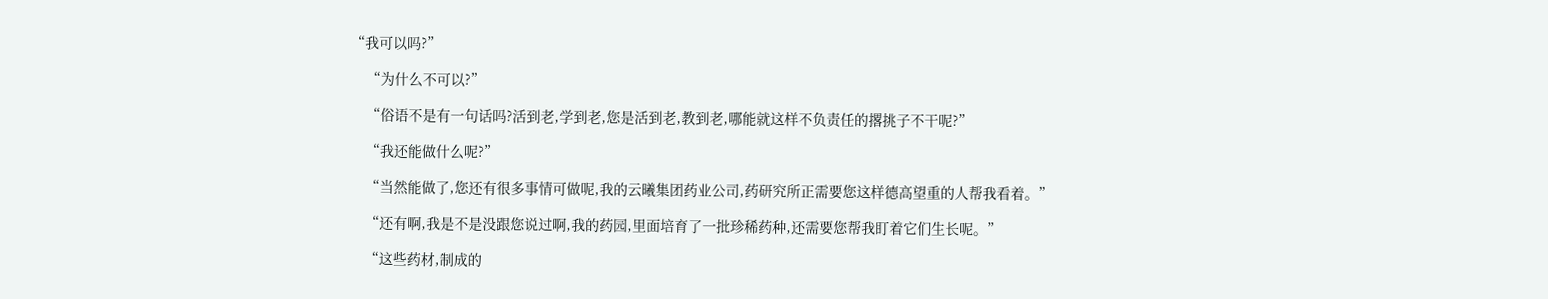“我可以吗?”

    “为什么不可以?”

    “俗语不是有一句话吗?活到老,学到老,您是活到老,教到老,哪能就这样不负责任的撂挑子不干呢?”

    “我还能做什么呢?”

    “当然能做了,您还有很多事情可做呢,我的云曦集团药业公司,药研究所正需要您这样德高望重的人帮我看着。”

    “还有啊,我是不是没跟您说过啊,我的药园,里面培育了一批珍稀药种,还需要您帮我盯着它们生长呢。”

    “这些药材,制成的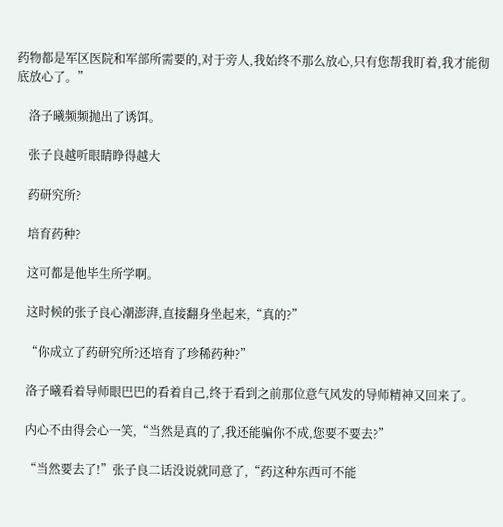药物都是军区医院和军部所需要的,对于旁人,我始终不那么放心,只有您帮我盯着,我才能彻底放心了。”

    洛子曦频频抛出了诱饵。

    张子良越听眼睛睁得越大

    药研究所?

    培育药种?

    这可都是他毕生所学啊。

    这时候的张子良心潮澎湃,直接翻身坐起来,“真的?”

    “你成立了药研究所?还培育了珍稀药种?”

    洛子曦看着导师眼巴巴的看着自己,终于看到之前那位意气风发的导师精神又回来了。

    内心不由得会心一笑,“当然是真的了,我还能骗你不成,您要不要去?”

    “当然要去了!”张子良二话没说就同意了,“药这种东西可不能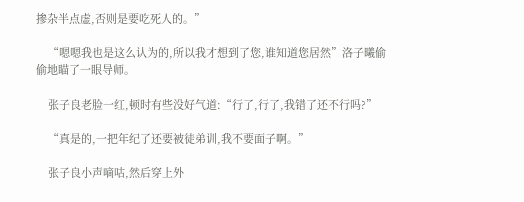掺杂半点虚,否则是要吃死人的。”

    “嗯嗯我也是这么认为的,所以我才想到了您,谁知道您居然”洛子曦偷偷地瞄了一眼导师。

    张子良老脸一红,顿时有些没好气道:“行了,行了,我错了还不行吗?”

    “真是的,一把年纪了还要被徒弟训,我不要面子啊。”

    张子良小声嘀咕,然后穿上外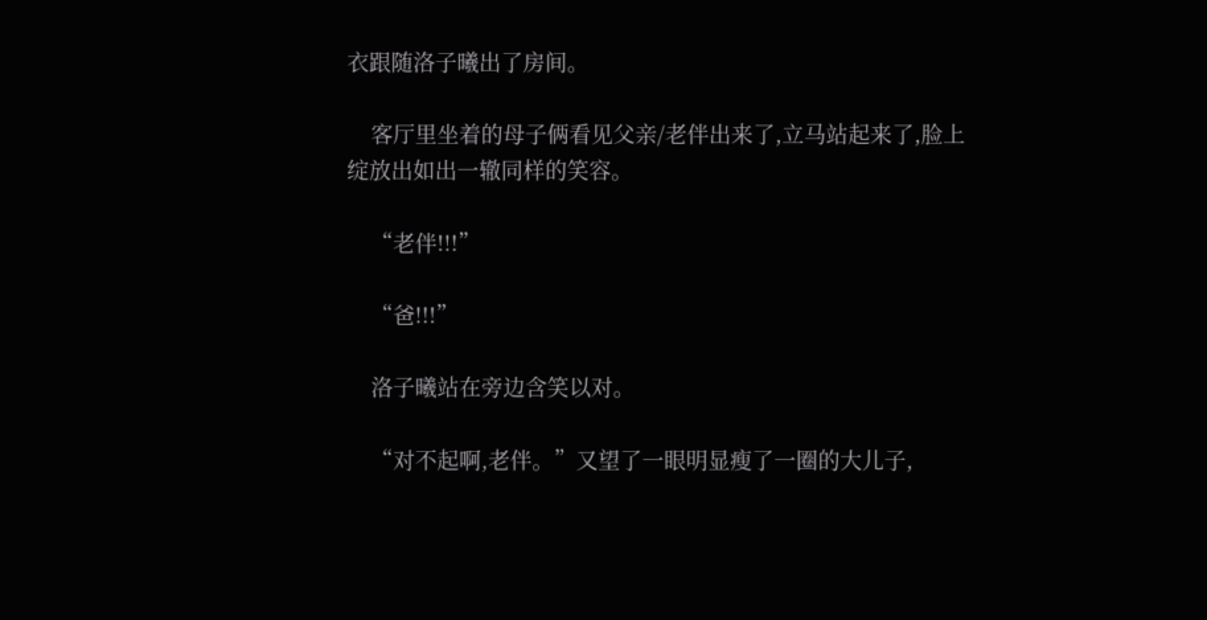衣跟随洛子曦出了房间。

    客厅里坐着的母子俩看见父亲/老伴出来了,立马站起来了,脸上绽放出如出一辙同样的笑容。

    “老伴!!!”

    “爸!!!”

    洛子曦站在旁边含笑以对。

    “对不起啊,老伴。”又望了一眼明显瘦了一圈的大儿子,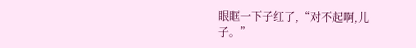眼眶一下子红了,“对不起啊,儿子。”